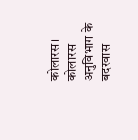कोलारस। कोलारस अनुविभाग के बदरवास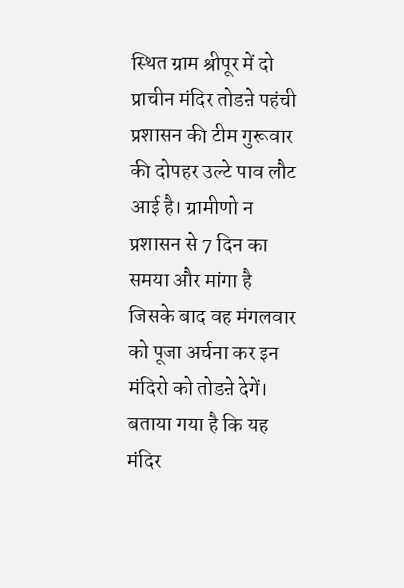स्थित ग्राम श्रीपूर में दो प्राचीन मंदिर तोडऩे पहंची प्रशासन की टीम गुरूवार की दोपहर उल्टे पाव लौट आई है। ग्रामीणो न प्रशासन से 7 दिन का समया और मांगा है जिसके बाद वह मंगलवार को पूजा अर्चना कर इन मंदिरो को तोडऩे देगें। बताया गया है कि यह मंदिर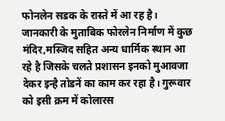फोनलेन सडक के रास्ते में आ रह है।
जानकारी के मुताबिक फोरलेन निर्माण में कुछ मंदिर,मस्जिद सहित अन्य धार्मिक स्थान आ रहे है जिसके चलते प्रशासन इनको मुआवजा देकर इन्है तोडनें का काम कर रहा है। गुरूवार को इसी क्रम में कोलारस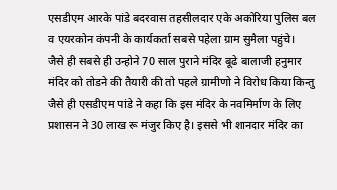एसडीएम आरके पांडे बदरवास तहसीलदार एके अकोरिया पुलिस बल व एयरकोन कंपनी के कार्यकर्ता सबसे पहेला ग्राम सुमैला पहुंचे।
जैसे ही सबसे ही उन्होने 70 साल पुराने मंदिर बूढे बालाजी हनुमार मंदिर को तोडने की तैयारी की तो पहले ग्रामीणो ने विरोध किया किन्तु जैसे ही एसडीएम पांडे ने कहा कि इस मंदिर के नवमिर्माण के लिए प्रशासन ने 30 लाख रू मंजुर किए है। इससे भी शानदार मंदिर का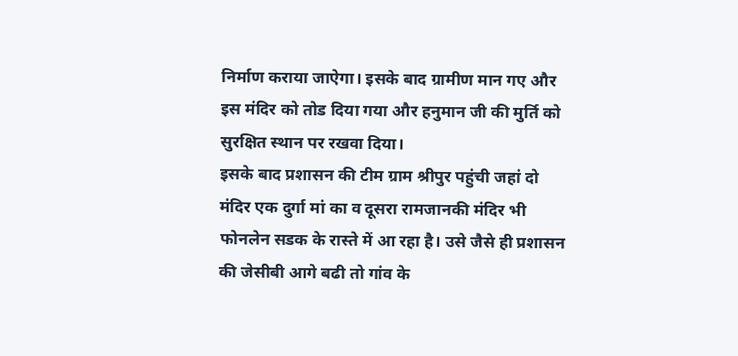निर्माण कराया जाऐगा। इसके बाद ग्रामीण मान गए और इस मंदिर को तोड दिया गया और हनुमान जी की मुर्ति को सुरक्षित स्थान पर रखवा दिया।
इसके बाद प्रशासन की टीम ग्राम श्रीपुर पहुंची जहां दो मंदिर एक दुर्गा मां का व दूसरा रामजानकी मंदिर भी फोनलेन सडक के रास्ते में आ रहा है। उसे जैसे ही प्रशासन की जेसीबी आगे बढी तो गांव के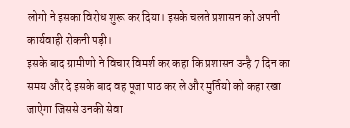लोगो ने इसका विरोध शुरू कर दिया। इसके चलते प्रशासन को अपनी कार्यवाही रोकनी पड़ी।
इसके बाद ग्रामीणो ने विचार विमर्श कर कहा कि प्रशासन उन्है 7 दिन का समय और दे इसके बाद वह पूजा पाठ कर ले और मुर्तियो को कहा रखा जाऐगा जिससे उनकी सेवा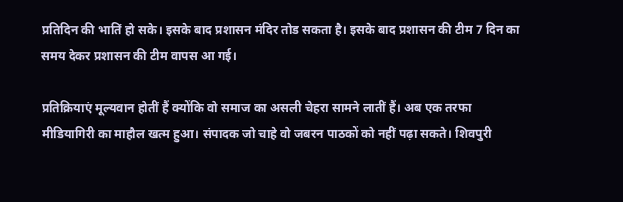प्रतिदिन की भातिं हो सके। इसके बाद प्रशासन मंदिर तोड सकता है। इसके बाद प्रशासन की टीम 7 दिन का समय देकर प्रशासन की टीम वापस आ गई।

प्रतिक्रियाएं मूल्यवान होतीं हैं क्योंकि वो समाज का असली चेहरा सामने लातीं हैं। अब एक तरफा मीडियागिरी का माहौल खत्म हुआ। संपादक जो चाहे वो जबरन पाठकों को नहीं पढ़ा सकते। शिवपुरी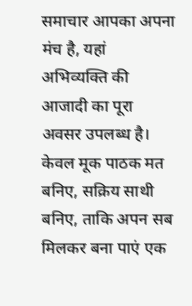समाचार आपका अपना मंच है, यहां अभिव्यक्ति की आजादी का पूरा अवसर उपलब्ध है। केवल मूक पाठक मत बनिए, सक्रिय साथी बनिए, ताकि अपन सब मिलकर बना पाएं एक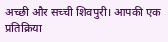अच्छी और सच्ची शिवपुरी। आपकी एक प्रतिक्रिया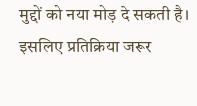मुद्दों को नया मोड़ दे सकती है। इसलिए प्रतिक्रिया जरूर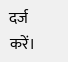दर्ज करें।